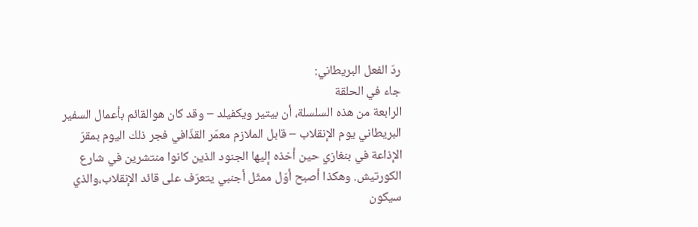ردّ الفعل البريطاني:
جاء في الحلقة
الرابعة من هذه السلسلة، أن بيتير ويكفيلد – وقد كان هوالقائم بأعمال السفير
البريطاني يوم الإنقلاب – قابل الملازم معمّر القذّافي فجر ذلك اليوم بمقرّ
الإذاعة في بنغازي حين أخذه إليها الجنود الذين كانوا منتشرين في شارع
الكورتيش. وهكذا أصبح أوّل ممثّل أجنبي يتعرّف على قائد الإنقلاب،والذي سيكون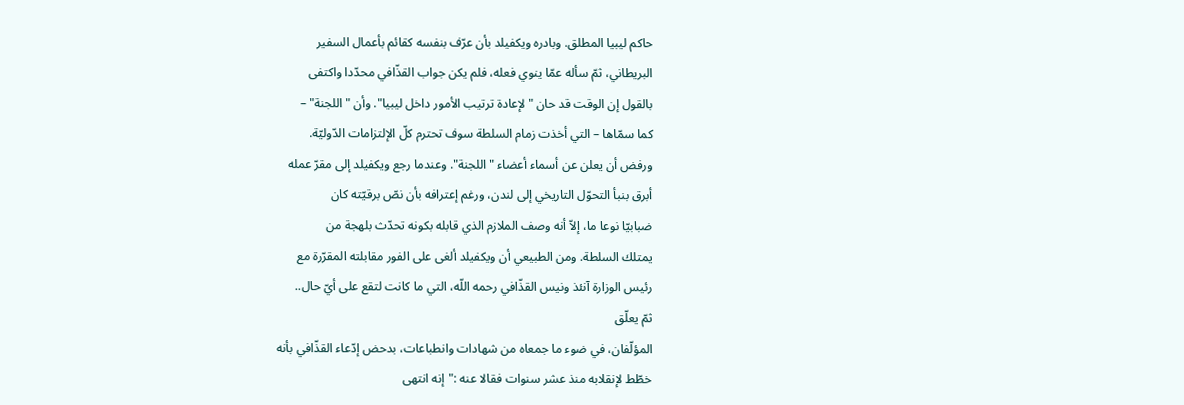حاكم ليبيا المطلق. وبادره ويكفيلد بأن عرّف بنفسه كقائم بأعمال السفير
البريطاني، ثمّ سأله عمّا ينوي فعله، فلم يكن جواب القذّافي محدّدا واكتفى
بالقول إن الوقت قد حان "لإعادة ترتيب الأمور داخل ليبيا". وأن "اللجنة" –
كما سمّاها – التي أخذت زمام السلطة سوف تحترم كلّ الإلتزامات الدّوليّة.
ورفض أن يعلن عن أسماء أعضاء "اللجنة". وعندما رجع ويكفيلد إلى مقرّ عمله
أبرق بنبأ التحوّل التاريخي إلى لندن، ورغم إعترافه بأن نصّ برقيّته كان
ضبابيّا نوعا ما، إلاّ أنه وصف الملازم الذي قابله بكونه تحدّث بلهجة من
يمتلك السلطة. ومن الطبيعي أن ويكفيلد ألغى على الفور مقابلته المقرّرة مع
رئيس الوزارة آنئذ ونيس القذّافي رحمه اللّه، التي ما كانت لتقع على أيّ حال..
ثمّ يعلّق
المؤلّفان، في ضوء ما جمعاه من شهادات وانطباعات، بدحض إدّعاء القذّافي بأنه
خطّط لإنقلابه منذ عشر سنوات فقالا عنه :"إنه انتهى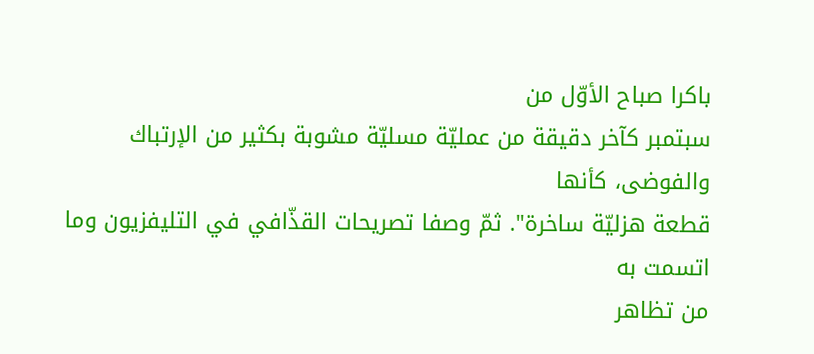باكرا صباح الأوّل من
سبتمبر كآخر دقيقة من عمليّة مسليّة مشوبة بكثير من الإرتباك والفوضى، كأنها
قطعة هزليّة ساخرة". ثمّ وصفا تصريحات القذّافي في التليفزيون وما اتسمت به
من تظاهر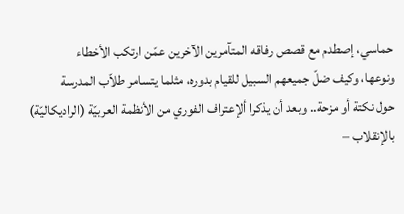حماسي، إصطدم مع قصص رفاقه المتآمرين الآخرين عمّن ارتكب الأخطاء
ونوعها، وكيف ضلّ جميعهم السبيل للقيام بدوره، مثلما يتسامر طلاّب المدرسة
حول نكتة أو مزحة.. وبعد أن يذكرا ألإعتراف الفوري من الأنظمة العربيّة (الراديكاليّة)
بالإنقلاب –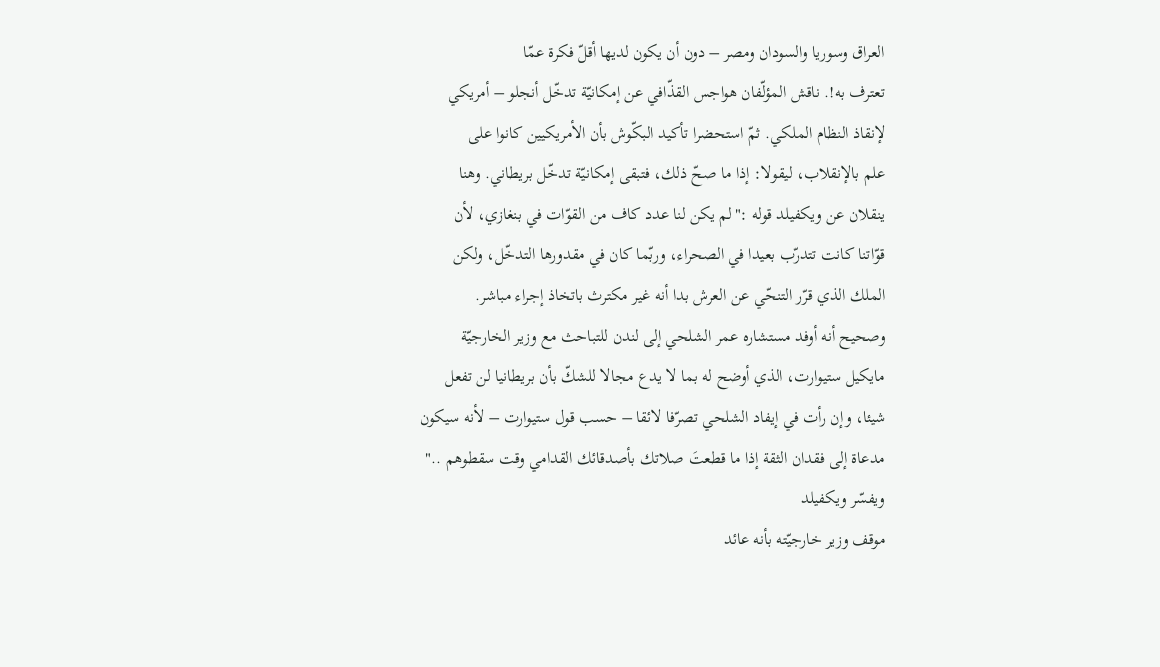العراق وسوريا والسودان ومصر – دون أن يكون لديها أقلّ فكرة عمّا
تعترف به!. ناقش المؤلّفان هواجس القذّافي عن إمكانيّة تدخّل أنجلو – أمريكي
لإنقاذ النظام الملكي. ثمّ استحضرا تأكيد البكّوش بأن الأمريكيين كانوا على
علم بالإنقلاب، ليقولا: إذا ما صحّ ذلك، فتبقى إمكانيّة تدخّل بريطاني. وهنا
ينقلان عن ويكفيلد قوله :"لم يكن لنا عدد كاف من القوّات في بنغازي، لأن
قوّاتنا كانت تتدرّب بعيدا في الصحراء، وربّما كان في مقدورها التدخّل، ولكن
الملك الذي قرّر التنحّي عن العرش بدا أنه غير مكترث باتخاذ إجراء مباشر.
وصحيح أنه أوفد مستشاره عمر الشلحي إلى لندن للتباحث مع وزير الخارجيّة
مايكيل ستيوارت، الذي أوضح له بما لا يدع مجالا للشكّ بأن بريطانيا لن تفعل
شيئا، وإن رأت في إيفاد الشلحي تصرّفا لائقا – حسب قول ستيوارت – لأنه سيكون
مدعاة إلى فقدان الثقة إذا ما قطعتَ صلاتك بأصدقائك القدامي وقت سقطوهم .."
ويفسّر ويكفيلد
موقف وزير خارجيّته بأنه عائد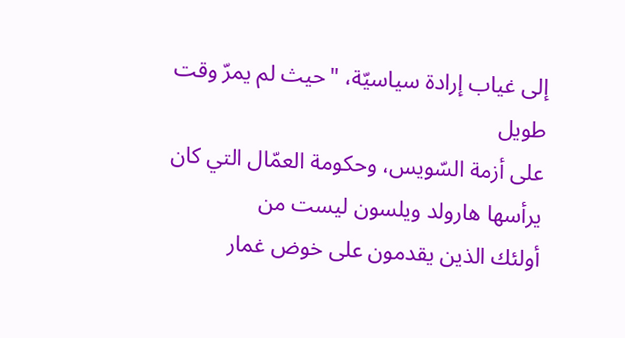إلى غياب إرادة سياسيّة، "حيث لم يمرّ وقت طويل
على أزمة السّويس، وحكومة العمّال التي كان يرأسها هارولد ويلسون ليست من
أولئك الذين يقدمون على خوض غمار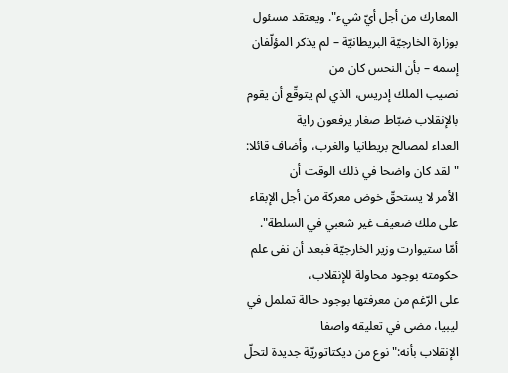المعارك من أجل أيّ شيء". ويعتقد مسئول
بوزارة الخارجيّة البريطانيّة – لم يذكر المؤلّفان إسمه – بأن النحس كان من
نصيب الملك إدريس، الذي لم يتوقّع أن يقوم بالإنقلاب ضبّاط صغار يرفعون راية
العداء لمصالح بريطانيا والغرب، وأضاف قائلا: "لقد كان واضحا في ذلك الوقت أن
الأمر لا يستحقّ خوض معركة من أجل الإبقاء على ملك ضعيف غير شعبي في السلطة".
أمّا ستيوارت وزير الخارجيّة فبعد أن نفى علم حكومته بوجود محاولة للإنقلاب،
على الرّغم من معرفتها بوجود حالة تململ في ليبيا، مضى في تعليقه واصفا
الإنقلاب بأنه:"نوع من ديكتاتوريّة جديدة لتحلّ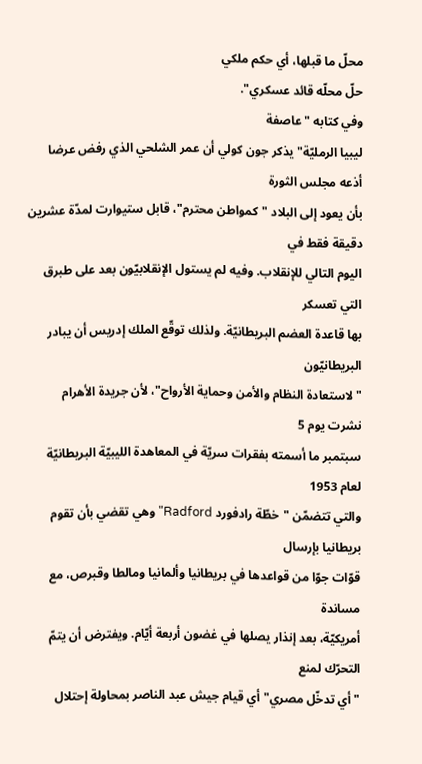محلّ ما قبلها، أي حكم ملكي
حلّ محلّه قائد عسكري".
وفي كتابه "عاصفة
ليبيا الرمليّة" يذكر جون كولي أن عمر الشلحي الذي رفض عرضا أذعه مجلس الثورة
بأن يعود إلى البلاد "كمواطن محترم"، قابل ستيوارت لمدّة عشرين دقيقة فقط في
اليوم التالي للإنقلاب. وفيه لم يستول الإنقلابيّون بعد على طبرق التي تعسكر
بها قاعدة العضم البريطانيّة. ولذلك توقّع الملك إدريس أن يبادر البريطانيّون
"لاستعادة النظام والأمن وحماية الأرواح"، لأن جريدة الأهرام نشرت يوم 5
سبتمبر ما أسمته بفقرات سريّة في المعاهدة الليبيّة البريطانيّة لعام 1953
والتي تتضمّن "خطّة رادفورد Radford" وهي تقضي بأن تقوم بريطانيا بإرسال
قوّات جوّا من قواعدها في بريطانيا وألمانيا ومالطا وقبرص، مع مساندة
أمريكيّة، بعد إنذار يصلها في غضون أربعة أيّام. ويفترض أن يتمّ التحرّك لمنع
"أي تدخّل مصري" أي قيام جيش عبد الناصر بمحاولة إحتلال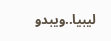ليبيا..ويبدو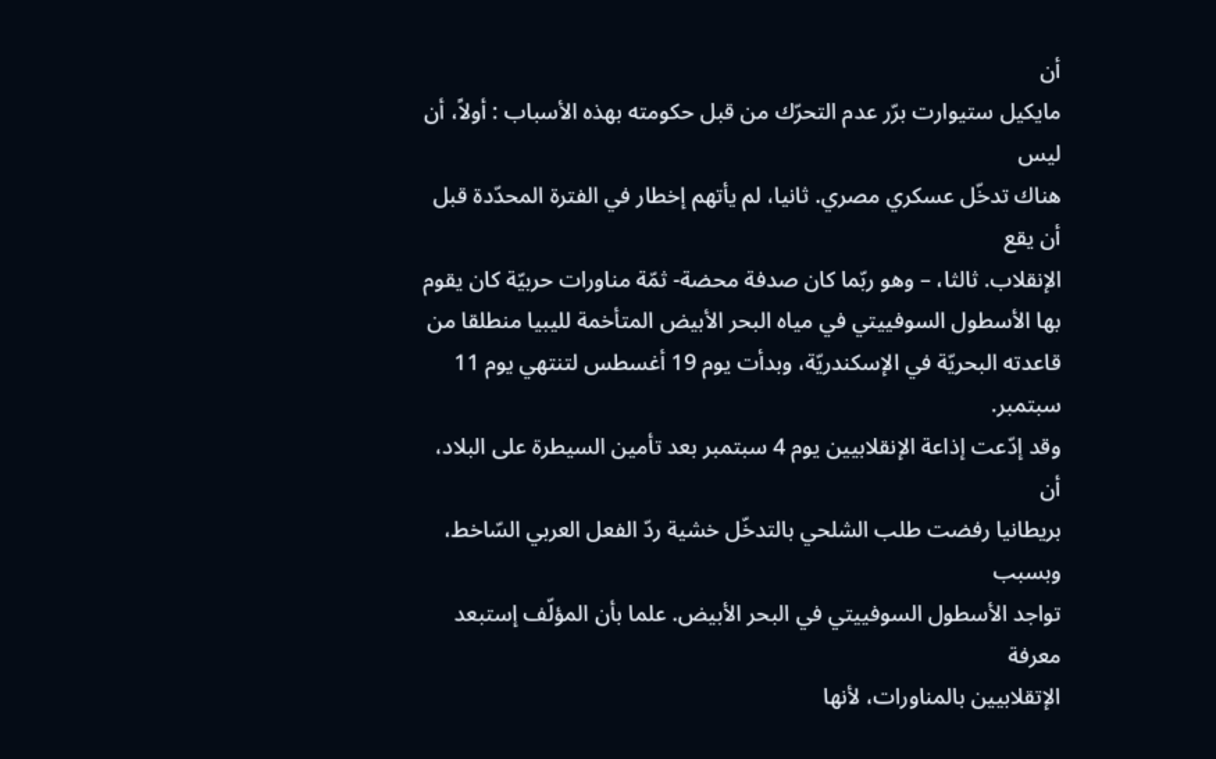أن
مايكيل ستيوارت برّر عدم التحرّك من قبل حكومته بهذه الأسباب : أولاً، أن ليس
هناك تدخّل عسكري مصري. ثانيا، لم يأتهم إخطار في الفترة المحدّدة قبل أن يقع
الإنقلاب. ثالثا، – وهو ربّما كان صدفة محضة- ثمّة مناورات حربيّة كان يقوم
بها الأسطول السوفييتي في مياه البحر الأبيض المتأخمة لليبيا منطلقا من
قاعدته البحريّة في الإسكندريّة، وبدأت يوم 19 أغسطس لتنتهي يوم 11 سبتمبر.
وقد إدّعت إذاعة الإنقلابيين يوم 4 سبتمبر بعد تأمين السيطرة على البلاد، أن
بريطانيا رفضت طلب الشلحي بالتدخّل خشية ردّ الفعل العربي السّاخط، وبسبب
تواجد الأسطول السوفييتي في البحر الأبيض. علما بأن المؤلّف إستبعد معرفة
الإتقلابيين بالمناورات، لأنها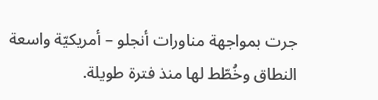جرت بمواجهة مناورات أنجلو – أمريكيّة واسعة
النطاق وخُطّط لها منذ فترة طويلة.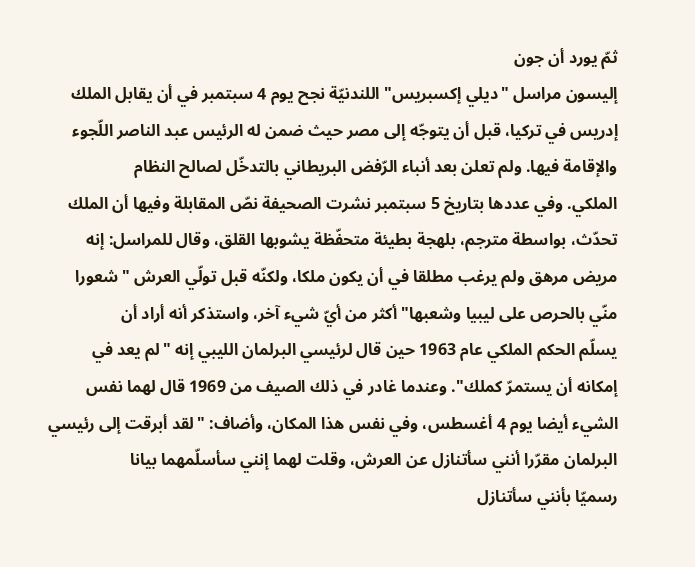ثمّ يورد أن جون
إليسون مراسل "ديلي إكسبريس" اللندنيّة نجح يوم 4 سبتمبر في أن يقابل الملك
إدريس في تركيا، قبل أن يتوجّه إلى مصر حيث ضمن له الرئيس عبد الناصر اللّجوء
والإقامة فيها. ولم تعلن بعد أنباء الرّفض البريطاني بالتدخّل لصالح النظام
الملكي. وفي عددها بتاريخ 5 سبتمبر نشرت الصحيفة نصّ المقابلة وفيها أن الملك
تحدّث، بواسطة مترجم، بلهجة بطيئة متحفّظة يشوبها القلق، وقال للمراسل: إنه
مريض مرهق ولم يرغب مطلقا في أن يكون ملكا، ولكنّه قبل تولّي العرش "شعورا
منّي بالحرص على ليبيا وشعبها" أكثر من أيّ شيء آخر، واستذكر أنه أراد أن
يسلّم الحكم الملكي عام 1963 حين قال لرئيسي البرلمان الليبي إنه "لم يعد في
إمكانه أن يستمرّ كملك". وعندما غادر في ذلك الصيف من 1969 قال لهما نفس
الشيء أيضا يوم 4 أغسطس، وفي نفس هذا المكان، وأضاف: "لقد أبرقت إلى رئيسي
البرلمان مقرّرا أنني سأتنازل عن العرش، وقلت لهما إنني سأسلّمهما بيانا
رسميّا بأنني سأتنازل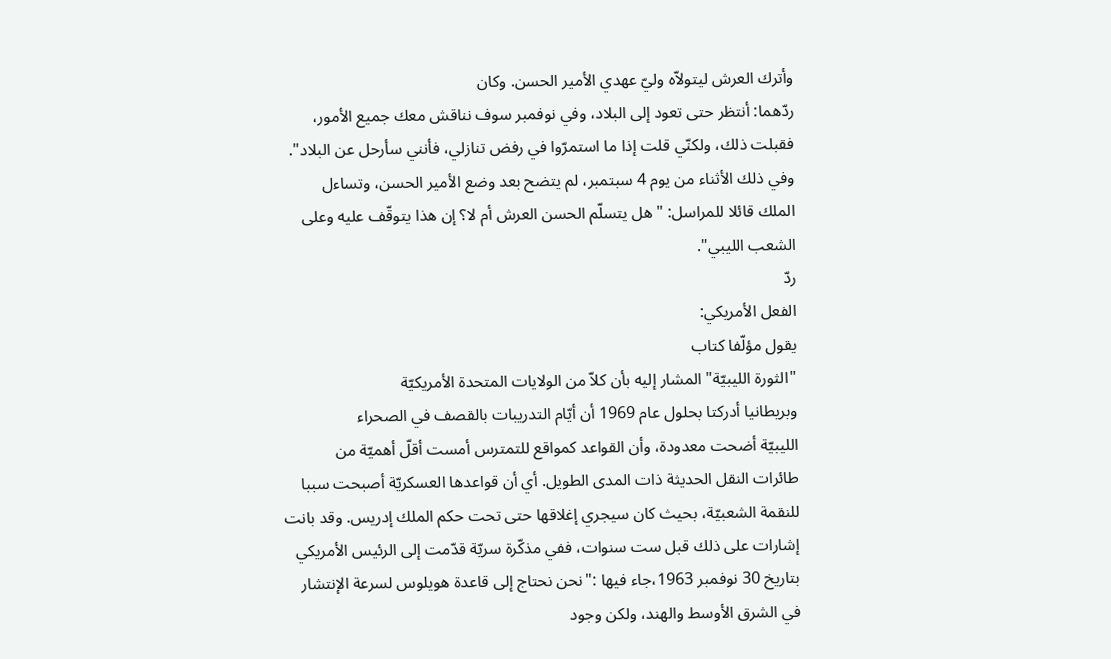وأترك العرش ليتولاّه وليّ عهدي الأمير الحسن. وكان
ردّهما: أنتظر حتى تعود إلى البلاد، وفي نوفمبر سوف نناقش معك جميع الأمور،
فقبلت ذلك، ولكنّي قلت إذا ما استمرّوا في رفض تنازلي، فأنني سأرحل عن البلاد".
وفي ذلك الأثناء من يوم 4 سبتمبر، لم يتضح بعد وضع الأمير الحسن، وتساءل
الملك قائلا للمراسل: "هل يتسلّم الحسن العرش أم لا؟ إن هذا يتوقّف عليه وعلى
الشعب الليبي".
ردّ
الفعل الأمريكي:
يقول مؤلّفا كتاب
"الثورة الليبيّة" المشار إليه بأن كلاّ من الولايات المتحدة الأمريكيّة
وبريطانيا أدركتا بحلول عام 1969 أن أيّام التدريبات بالقصف في الصحراء
الليبيّة أضحت معدودة، وأن القواعد كمواقع للتمترس أمست أقلّ أهميّة من
طائرات النقل الحديثة ذات المدى الطويل. أي أن قواعدها العسكريّة أصبحت سببا
للنقمة الشعبيّة، بحيث كان سيجري إغلاقها حتى تحت حكم الملك إدريس. وقد بانت
إشارات على ذلك قبل ست سنوات، ففي مذكّرة سريّة قدّمت إلى الرئيس الأمريكي
بتاريخ 30 نوفمبر 1963،جاء فيها :"نحن نحتاج إلى قاعدة هويلوس لسرعة الإنتشار
في الشرق الأوسط والهند، ولكن وجود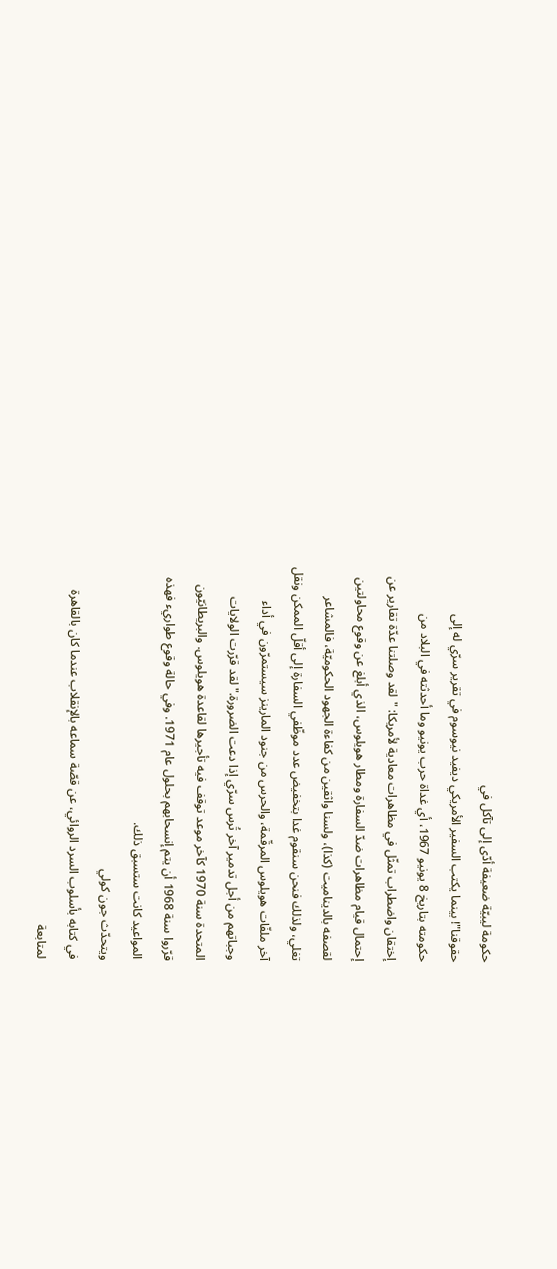حكومة ليبيّة ضعيفة أدّى إلى تآكل في
حقوقنا"! بينما يكتب السفير الأمريكي ديفيد نيوسوم في تقرير سرّي له إلى
حكومته بتاريخ 8 يونيو 1967، أي غداة حرب يونيو وما أحدثته في البلاد من
إختقان واضطراب تمثّل في مظاهرات معادية لأمريكا: "لقد وصلتنا عدّة تقارير عن
إحتمال قيام مظاهرات ضدّ السفارة ومطار هويلوس، الذي أبلغ عن وقوع محاولتين
لقصفه بالديناميت (كذا)، ولسنا واثقين من كفاءة الجهود الحكوميّة، فالمشاعر
تغلي، ولذلك فنحن سنقوم غدا بتخفيض عدد موظّفي السفارة إلى أقلّ الممكن ونقل
آخر ملفّات هويلوس المرقّمة، والحرس من جنود المارينز سيستمرّون في أداء
وجباتهم من أجل تدمير آخر تُرس سرّي إذا دعت الضرورة." لقد قرّرت الولايات
المتحدة سنة 1970 كآخر موعد توقف فيه تأجيرها لقاعدة هويلوس. والبريطانيّون
قرّروا سنة 1968 أن يتم إنسحابهم بحلول عام 1971. وفي حالة وقوع طواريء فهذه
المواعيد كانت ستسبق ذلك.
ويتحدّث جون كولي
في كتابه بأسلوب السرد الروائي، عن قصّة سماعه بالإنقلاب عندما كان بالقاهرة
لمتابعة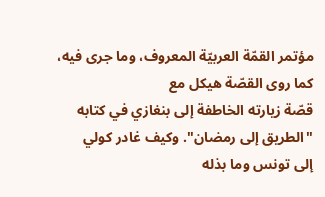مؤتمر القمّة العربيّة المعروف، وما جرى فيه، كما روى القصّة هيكل مع
قصّة زيارته الخاطفة إلى بنغازي في كتابه "الطريق إلى رمضان". وكيف غادر كولي
إلى تونس وما بذله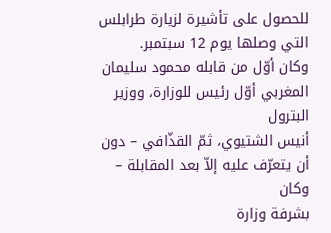للحصول على تأشيرة لزيارة طرابلس التي وصلها يوم 12 سبتمبر.
وكان أوّل من قابله محمود سليمان المغربي أوّل رئيس للوزارة، ووزير البترول
أنيس الشتيوي، ثمّ القذّافي – دون أن يتعرّف عليه إلاّ بعد المقابلة – وكان
بشرفة وزارة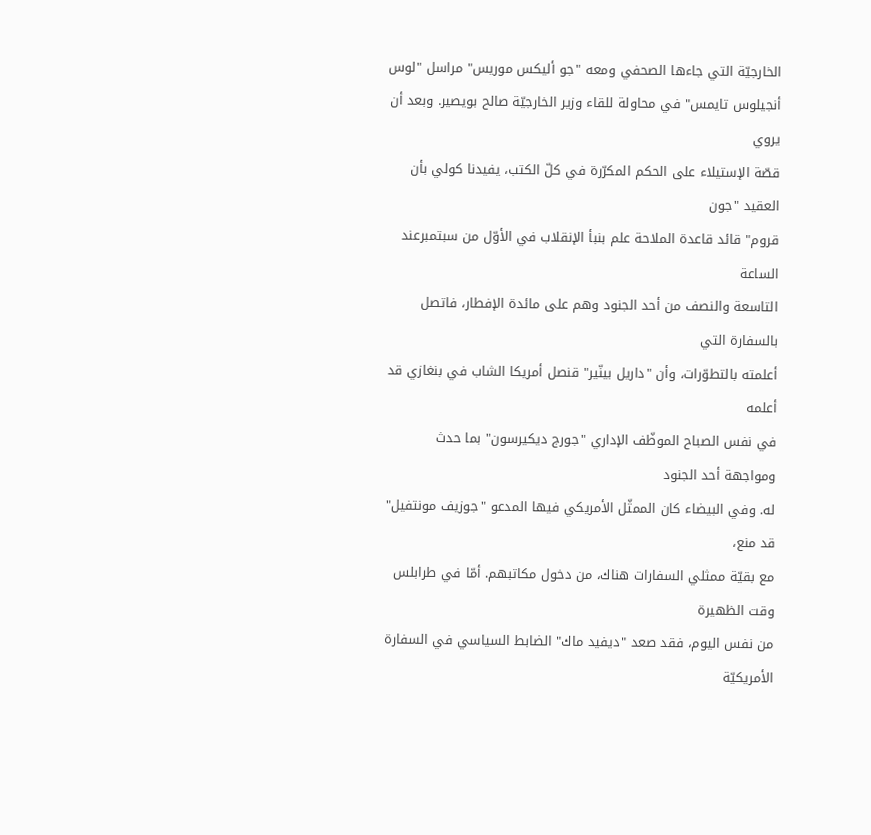الخارجيّة التي جاءها الصحفي ومعه "جو أليكس موريس" مراسل "لوس
أنجيلوس تايمس" في محاولة للقاء وزير الخارجيّة صالح بويصير. وبعد أن يروي
قصّة الإستيلاء على الحكم المكرّرة في كلّ الكتب، يفيدنا كولي بأن العقيد "جون
قروم" قائد قاعدة الملاحة علم بنبأ الإنقلاب في الأوّل من سبتمبرعند الساعة
التاسعة والنصف من أحد الجنود وهم على مائدة الإفطار، فاتصل بالسفارة التي
أعلمته بالتطوّرات، وأن "داريل بينّير" قنصل أمريكا الشاب في بنغازي قد أعلمه
في نفس الصباح الموظّف الإداري "جورج ديكيرسون" بما حدث ومواجهة أحد الجنود
له. وفي البيضاء كان الممثّل الأمريكي فيها المدعو "جوزيف مونتفيل" قد منع،
مع بقيّة ممثلي السفارات هناك، من دخول مكاتبهم. أمّا في طرابلس وقت الظهيرة
من نفس اليوم، فقد صعد "ديفيد ماك" الضابط السياسي في السفارة الأمريكيّة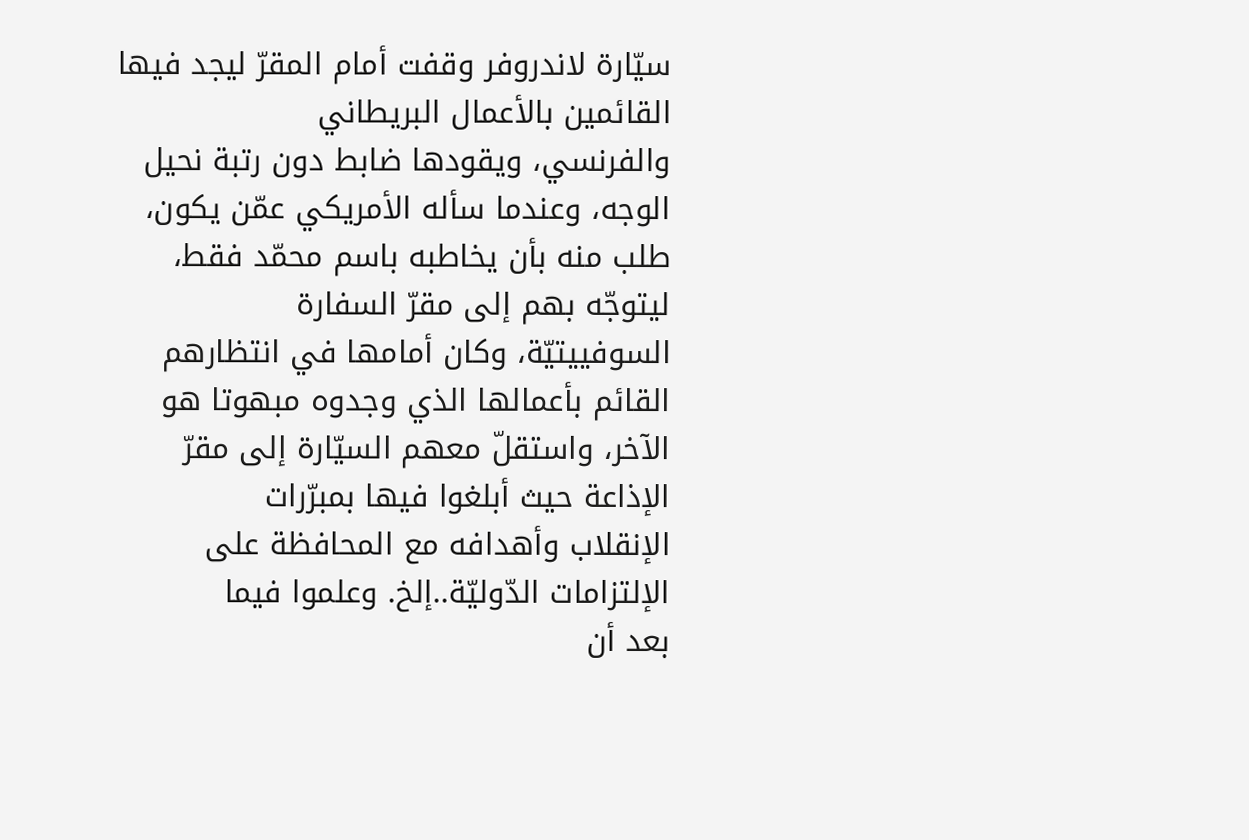سيّارة لاندروفر وقفت أمام المقرّ ليجد فيها القائمين بالأعمال البريطاني
والفرنسي، ويقودها ضابط دون رتبة نحيل الوجه، وعندما سأله الأمريكي عمّن يكون،
طلب منه بأن يخاطبه باسم محمّد فقط، ليتوجّه بهم إلى مقرّ السفارة
السوفييتيّة، وكان أمامها في انتظارهم القائم بأعمالها الذي وجدوه مبهوتا هو
الآخر، واستقلّ معهم السيّارة إلى مقرّ الإذاعة حيث أبلغوا فيها بمبرّرات
الإنقلاب وأهدافه مع المحافظة على الإلتزامات الدّوليّة..إلخ. وعلموا فيما
بعد أن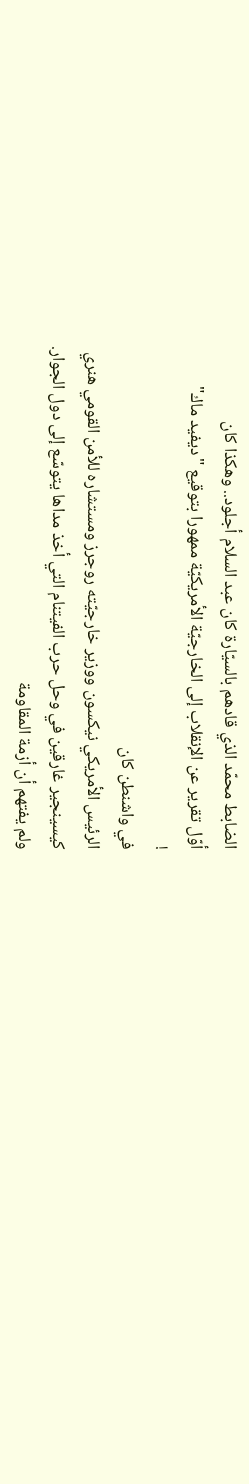الضابط محمّد الذي قادهم بالسيّارة كان عبد السلام أجلود.. وهكذا كان
أوّل تقرير عن الإنقلاب إلى الخارجيّة الأمريكيّة ممهورا بتوقيع "ديفيد ماك"
!
في واشنطن كان
الرئيس الأمريكي نيكسون ووزير خارجيّته روجرز ومستشاره للأمن القومي هنري
كيسينجير غارقين في وحل حرب الفيتنام التي أخذ مداها يتوسّع إلى دول الجوار.
ولم يفتهم أن أزمة المقاومة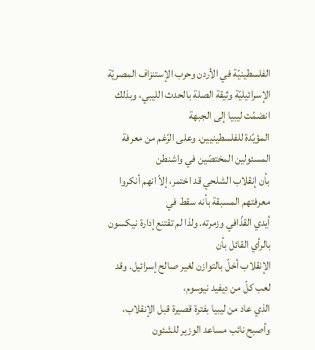الفلسطينيّة في الأردن وحرب الإستنزاف المصريّة
الإسرائيليّة وثيقة الصلة بالحدث الليبي، وبذلك انضمّت ليبيا إلى الجبهة
المؤيّدة للفلسطينيين. وعلى الرّغم من معرفة المسئولين المختصّين في واشنطن
بأن إنقلاب الشلحي قد اختمر، إلاّ انهم أنكروا معرفتهم المسبقة بأنه سقط في
أيدي القذّافي وزمرته. ولذا لم تقتنع إدارة نيكسون بالرأي القائل بأن
الإنقلاب أخلّ بالتوازن لغير صالح إسرائيل. وقد لعب كلّ من ديفيد نيوسوم،
الذي عاد من ليبيا بفترة قصيرة قبل الإنقلاب، وأصبح نائب مساعد الوزير للشئون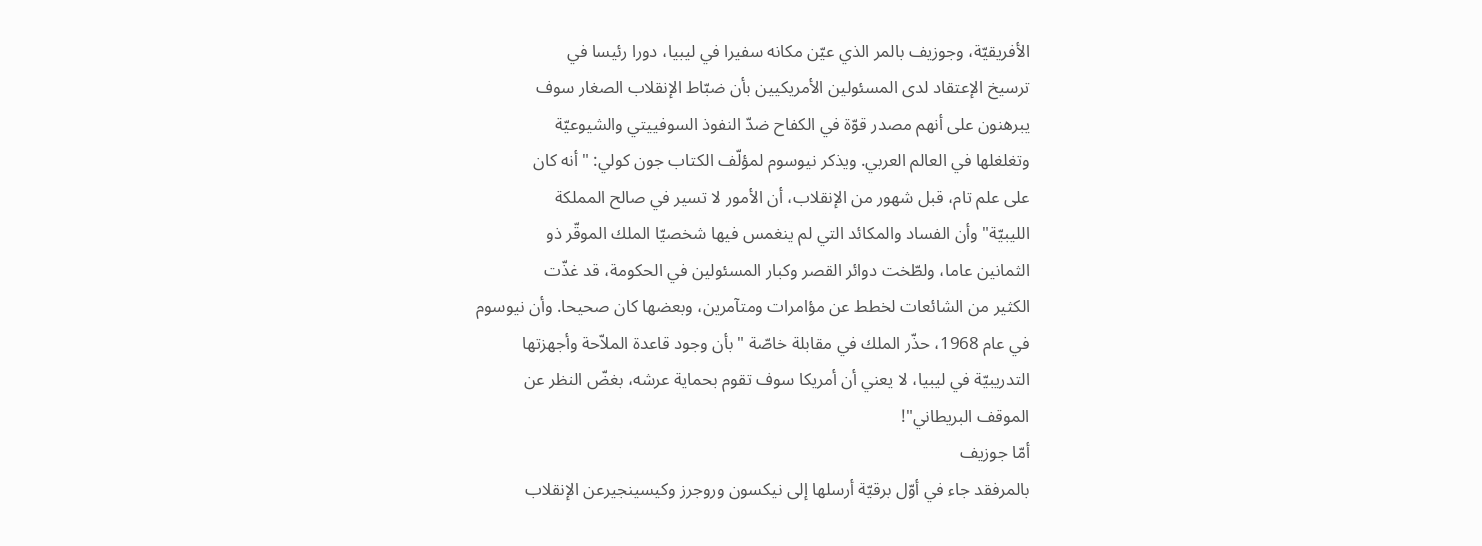الأفريقيّة، وجوزيف بالمر الذي عيّن مكانه سفيرا في ليبيا، دورا رئيسا في
ترسيخ الإعتقاد لدى المسئولين الأمريكيين بأن ضبّاط الإنقلاب الصغار سوف
يبرهنون على أنهم مصدر قوّة في الكفاح ضدّ النفوذ السوفييتي والشيوعيّة
وتغلغلها في العالم العربي. ويذكر نيوسوم لمؤلّف الكتاب جون كولي: "أنه كان
على علم تام، قبل شهور من الإنقلاب، أن الأمور لا تسير في صالح المملكة
الليبيّة" وأن الفساد والمكائد التي لم ينغمس فيها شخصيّا الملك الموقّر ذو
الثمانين عاما، ولطّخت دوائر القصر وكبار المسئولين في الحكومة، قد غذّت
الكثير من الشائعات لخطط عن مؤامرات ومتآمرين، وبعضها كان صحيحا. وأن نيوسوم
في عام 1968، حذّر الملك في مقابلة خاصّة "بأن وجود قاعدة الملاّحة وأجهزتها
التدريبيّة في ليبيا، لا يعني أن أمريكا سوف تقوم بحماية عرشه، بغضّ النظر عن
الموقف البريطاني"!
أمّا جوزيف
بالمرفقد جاء في أوّل برقيّة أرسلها إلى نيكسون وروجرز وكيسينجيرعن الإنقلاب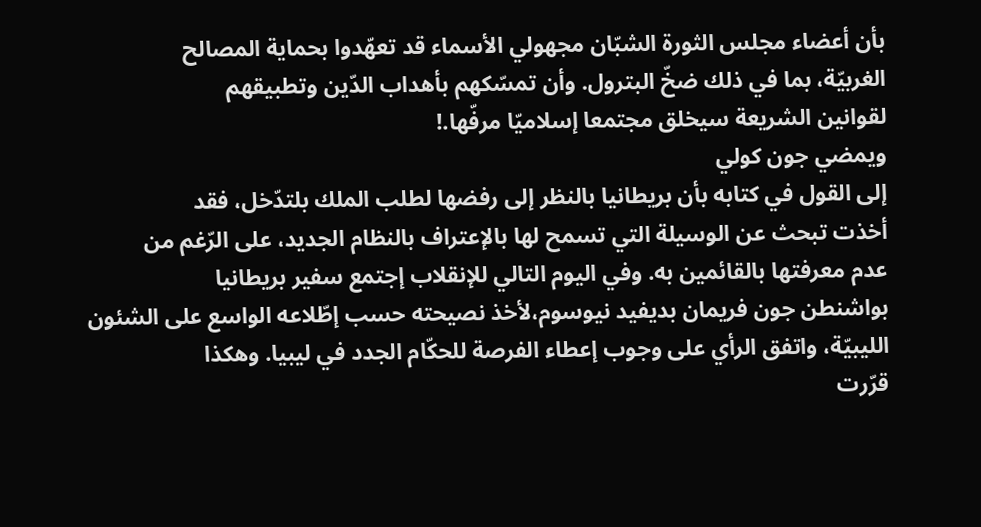بأن أعضاء مجلس الثورة الشبّان مجهولي الأسماء قد تعهّدوا بحماية المصالح
الغربيّة، بما في ذلك ضخّ البترول. وأن تمسّكهم بأهداب الدّين وتطبيقهم
لقوانين الشريعة سيخلق مجتمعا إسلاميّا مرفّها.!
ويمضي جون كولي
إلى القول في كتابه بأن بريطانيا بالنظر إلى رفضها لطلب الملك بلتدّخل، فقد
أخذت تبحث عن الوسيلة التي تسمح لها بالإعتراف بالنظام الجديد، على الرّغم من
عدم معرفتها بالقائمين به. وفي اليوم التالي للإنقلاب إجتمع سفير بريطانيا
بواشنطن جون فريمان بديفيد نيوسوم،لأخذ نصيحته حسب إطّلاعه الواسع على الشئون
الليبيّة، واتفق الرأي على وجوب إعطاء الفرصة للحكّام الجدد في ليبيا. وهكذا
قرّرت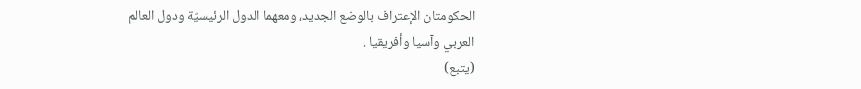الحكومتان الإعتراف بالوضع الجديد، ومعهما الدول الرئيسيّة ودول العالم
العربي وآسيا وأفريقيا .
(يتبع)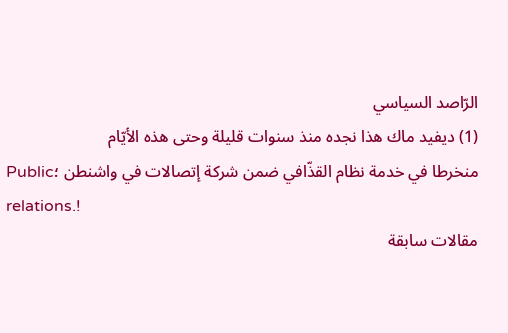الرّاصد السياسي
(1) ديفيد ماك هذا نجده منذ سنوات قليلة وحتى هذه الأيّام
منخرطا في خدمة نظام القذّافي ضمن شركة إتصالات في واشنطن ؛Public
relations.!
مقالات سابقة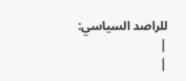للراصد السياسي:
|
|